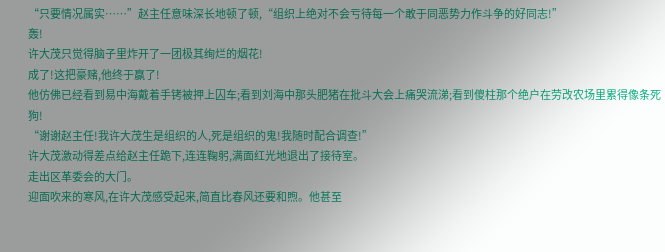“只要情况属实……”赵主任意味深长地顿了顿,“组织上绝对不会亏待每一个敢于同恶势力作斗争的好同志!”
轰!
许大茂只觉得脑子里炸开了一团极其绚烂的烟花!
成了!这把豪赌,他终于赢了!
他仿佛已经看到易中海戴着手铐被押上囚车;看到刘海中那头肥猪在批斗大会上痛哭流涕;看到傻柱那个绝户在劳改农场里累得像条死狗!
“谢谢赵主任!我许大茂生是组织的人,死是组织的鬼!我随时配合调查!”
许大茂激动得差点给赵主任跪下,连连鞠躬,满面红光地退出了接待室。
走出区革委会的大门。
迎面吹来的寒风,在许大茂感受起来,简直比春风还要和煦。他甚至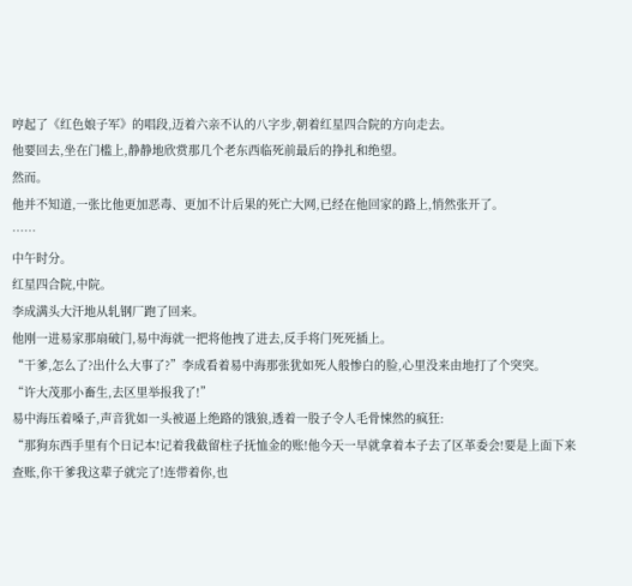哼起了《红色娘子军》的唱段,迈着六亲不认的八字步,朝着红星四合院的方向走去。
他要回去,坐在门槛上,静静地欣赏那几个老东西临死前最后的挣扎和绝望。
然而。
他并不知道,一张比他更加恶毒、更加不计后果的死亡大网,已经在他回家的路上,悄然张开了。
……
中午时分。
红星四合院,中院。
李成满头大汗地从轧钢厂跑了回来。
他刚一进易家那扇破门,易中海就一把将他拽了进去,反手将门死死插上。
“干爹,怎么了?出什么大事了?”李成看着易中海那张犹如死人般惨白的脸,心里没来由地打了个突突。
“许大茂那小畜生,去区里举报我了!”
易中海压着嗓子,声音犹如一头被逼上绝路的饿狼,透着一股子令人毛骨悚然的疯狂:
“那狗东西手里有个日记本!记着我截留柱子抚恤金的账!他今天一早就拿着本子去了区革委会!要是上面下来查账,你干爹我这辈子就完了!连带着你,也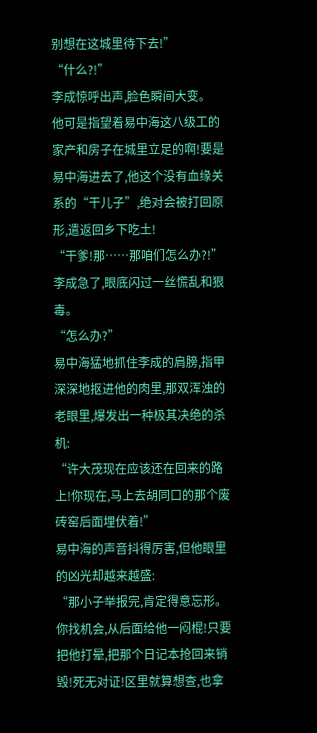别想在这城里待下去!”
“什么?!”
李成惊呼出声,脸色瞬间大变。
他可是指望着易中海这八级工的家产和房子在城里立足的啊!要是易中海进去了,他这个没有血缘关系的“干儿子”,绝对会被打回原形,遣返回乡下吃土!
“干爹!那……那咱们怎么办?!”李成急了,眼底闪过一丝慌乱和狠毒。
“怎么办?”
易中海猛地抓住李成的肩膀,指甲深深地抠进他的肉里,那双浑浊的老眼里,爆发出一种极其决绝的杀机:
“许大茂现在应该还在回来的路上!你现在,马上去胡同口的那个废砖窑后面埋伏着!”
易中海的声音抖得厉害,但他眼里的凶光却越来越盛:
“那小子举报完,肯定得意忘形。你找机会,从后面给他一闷棍!只要把他打晕,把那个日记本抢回来销毁!死无对证!区里就算想查,也拿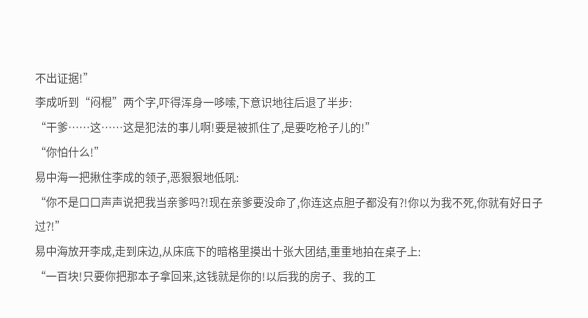不出证据!”
李成听到“闷棍”两个字,吓得浑身一哆嗦,下意识地往后退了半步:
“干爹……这……这是犯法的事儿啊!要是被抓住了,是要吃枪子儿的!”
“你怕什么!”
易中海一把揪住李成的领子,恶狠狠地低吼:
“你不是口口声声说把我当亲爹吗?!现在亲爹要没命了,你连这点胆子都没有?!你以为我不死,你就有好日子过?!”
易中海放开李成,走到床边,从床底下的暗格里摸出十张大团结,重重地拍在桌子上:
“一百块!只要你把那本子拿回来,这钱就是你的!以后我的房子、我的工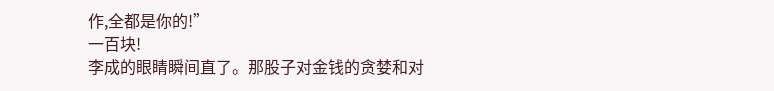作,全都是你的!”
一百块!
李成的眼睛瞬间直了。那股子对金钱的贪婪和对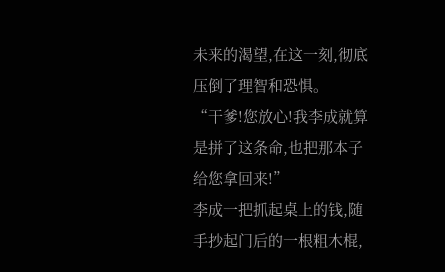未来的渴望,在这一刻,彻底压倒了理智和恐惧。
“干爹!您放心!我李成就算是拼了这条命,也把那本子给您拿回来!”
李成一把抓起桌上的钱,随手抄起门后的一根粗木棍,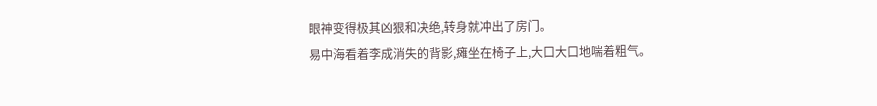眼神变得极其凶狠和决绝,转身就冲出了房门。
易中海看着李成消失的背影,瘫坐在椅子上,大口大口地喘着粗气。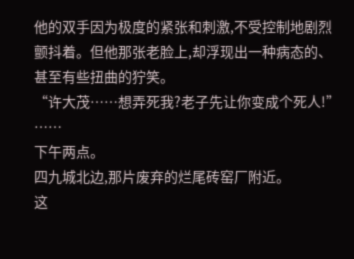他的双手因为极度的紧张和刺激,不受控制地剧烈颤抖着。但他那张老脸上,却浮现出一种病态的、甚至有些扭曲的狞笑。
“许大茂……想弄死我?老子先让你变成个死人!”
……
下午两点。
四九城北边,那片废弃的烂尾砖窑厂附近。
这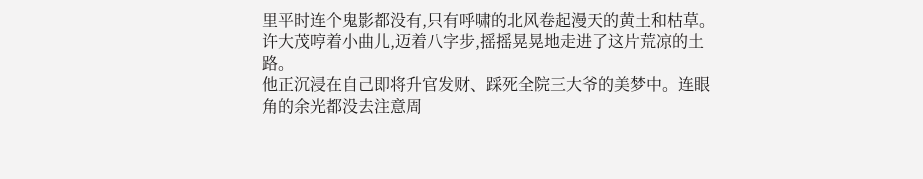里平时连个鬼影都没有,只有呼啸的北风卷起漫天的黄土和枯草。
许大茂哼着小曲儿,迈着八字步,摇摇晃晃地走进了这片荒凉的土路。
他正沉浸在自己即将升官发财、踩死全院三大爷的美梦中。连眼角的余光都没去注意周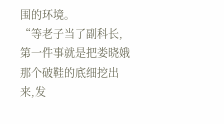围的环境。
“等老子当了副科长,第一件事就是把娄晓娥那个破鞋的底细挖出来,发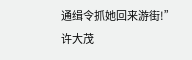通缉令抓她回来游街!”
许大茂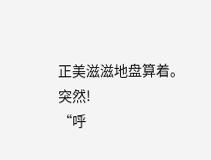正美滋滋地盘算着。
突然!
“呼